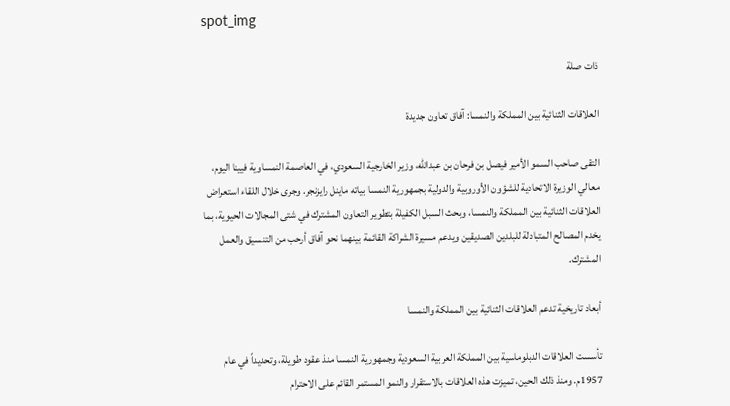spot_img

ذات صلة

العلاقات الثنائية بين المملكة والنمسا: آفاق تعاون جديدة

التقى صاحب السمو الأمير فيصل بن فرحان بن عبدالله، وزير الخارجية السعودي، في العاصمة النمساوية فيينا اليوم، معالي الوزيرة الاتحادية للشؤون الأوروبية والدولية بجمهورية النمسا بياته ماينل رايزنجر. وجرى خلال اللقاء استعراض العلاقات الثنائية بين المملكة والنمسا، وبحث السبل الكفيلة بتطوير التعاون المشترك في شتى المجالات الحيوية، بما يخدم المصالح المتبادلة للبلدين الصديقين ويدعم مسيرة الشراكة القائمة بينهما نحو آفاق أرحب من التنسيق والعمل المشترك.

أبعاد تاريخية تدعم العلاقات الثنائية بين المملكة والنمسا

تأسست العلاقات الدبلوماسية بين المملكة العربية السعودية وجمهورية النمسا منذ عقود طويلة، وتحديداً في عام 1957م. ومنذ ذلك الحين، تميزت هذه العلاقات بالاستقرار والنمو المستمر القائم على الاحترام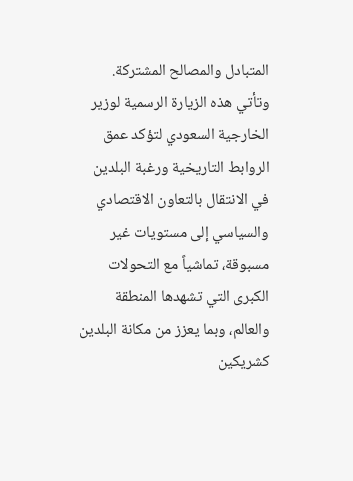المتبادل والمصالح المشتركة. وتأتي هذه الزيارة الرسمية لوزير الخارجية السعودي لتؤكد عمق الروابط التاريخية ورغبة البلدين في الانتقال بالتعاون الاقتصادي والسياسي إلى مستويات غير مسبوقة، تماشياً مع التحولات الكبرى التي تشهدها المنطقة والعالم، وبما يعزز من مكانة البلدين كشريكين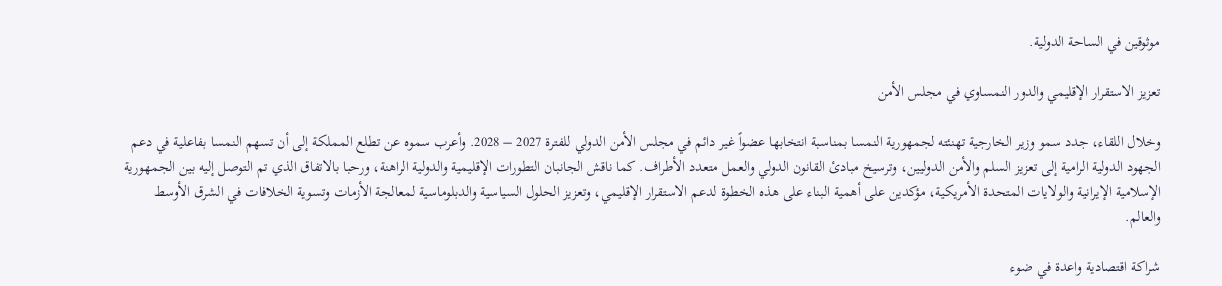موثوقين في الساحة الدولية.

تعزيز الاستقرار الإقليمي والدور النمساوي في مجلس الأمن

وخلال اللقاء، جدد سمو وزير الخارجية تهنئته لجمهورية النمسا بمناسبة انتخابها عضواً غير دائم في مجلس الأمن الدولي للفترة 2027 – 2028. وأعرب سموه عن تطلع المملكة إلى أن تسهم النمسا بفاعلية في دعم الجهود الدولية الرامية إلى تعزيز السلم والأمن الدوليين، وترسيخ مبادئ القانون الدولي والعمل متعدد الأطراف. كما ناقش الجانبان التطورات الإقليمية والدولية الراهنة، ورحبا بالاتفاق الذي تم التوصل إليه بين الجمهورية الإسلامية الإيرانية والولايات المتحدة الأمريكية، مؤكدين على أهمية البناء على هذه الخطوة لدعم الاستقرار الإقليمي، وتعزيز الحلول السياسية والدبلوماسية لمعالجة الأزمات وتسوية الخلافات في الشرق الأوسط والعالم.

شراكة اقتصادية واعدة في ضوء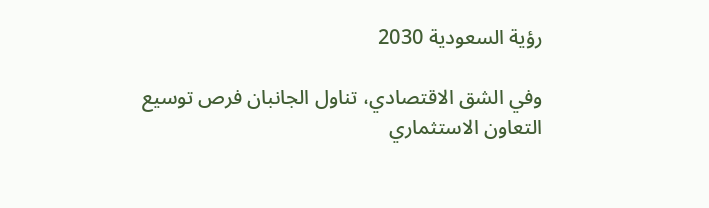رؤية السعودية 2030

وفي الشق الاقتصادي، تناول الجانبان فرص توسيع التعاون الاستثماري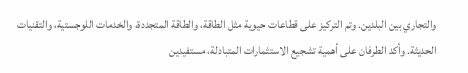والتجاري بين البلدين. وتم التركيز على قطاعات حيوية مثل الطاقة، والطاقة المتجددة، والخدمات اللوجستية، والتقنيات الحديثة. وأكد الطرفان على أهمية تشجيع الاستثمارات المتبادلة، مستفيدين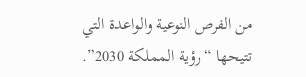من الفرص النوعية والواعدة التي تتيحها “رؤية المملكة 2030”.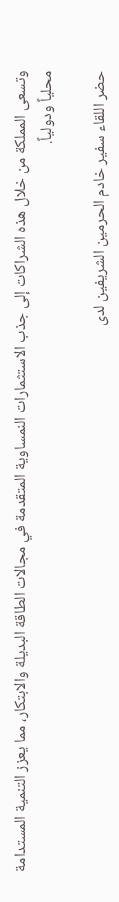وتسعى المملكة من خلال هذه الشراكات إلى جذب الاستثمارات النمساوية المتقدمة في مجالات الطاقة البديلة والابتكار، مما يعزز التنمية المستدامة محلياً ودولياً.

حضر اللقاء سفير خادم الحرمين الشريفين لدى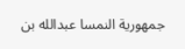جمهورية النمسا عبدالله بن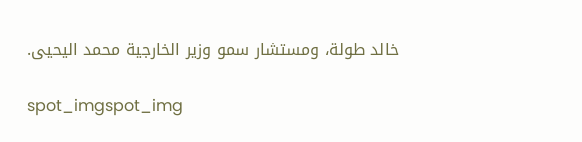خالد طولة، ومستشار سمو وزير الخارجية محمد اليحيى.

spot_imgspot_img